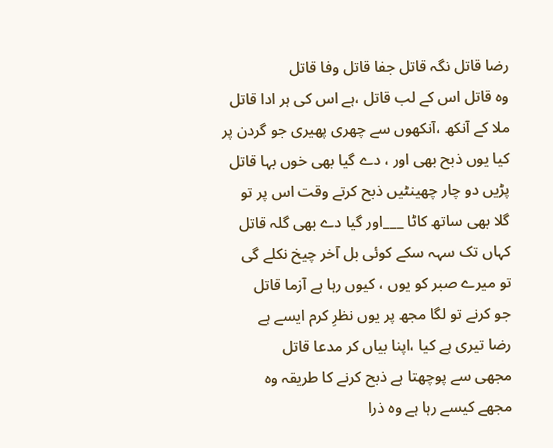رضا قاتل نگہ قاتل جفا قاتل وفا قاتل
وہ قاتل اس کے لب قاتل ،ہے اس کی ہر ادا قاتل
ملا کے آنکھ ،آنکھوں سے چھری پھیری جو گردن پر
کیا یوں ذبح بھی اور ، دے گیا بھی خوں بہا قاتل
پڑیں دو چار چھینٹیں ذبح کرتے وقت اس پر تو
گلا بھی ساتھ کاٹا ___اور گیا دے بھی گلہ قاتل
کہاں تک سہہ سکے کوئی بل آخر چیخ نکلے گی
تو میرے صبر کو یوں ، کیوں رہا ہے آزما قاتل
جو کرنے تو لگا مجھ پر یوں نظرِ کرم ایسے ہے
رضا تیری ہے کیا ،اپنا بیاں کر مدعا قاتل
مجھی سے پوچھتا ہے ذبح کرنے کا طریقہ وہ
مجھے کیسے رہا ہے وہ ذرا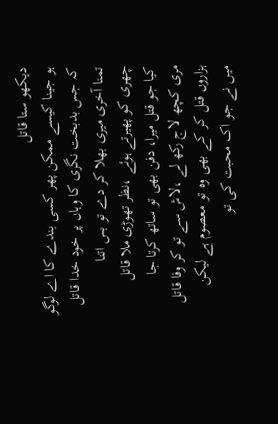دیکھو ستا قاتل
ہو جینا کیسے ممکن پھر کسی بندے کا اے لوگو
کہ جس بدبخت نگری کا وہاں پر خود خدا قاتل
تمنا آخری میری بھلا کر دے تو بس اتنا
چھری کو پھیرتے ہوئے ،نظر تھوڑی ملا قاتل
کیا جو قتل میرا، دفن بھی تو ساتھ کرتا جا
مری کچھ لاج رکھ لے ،لاش سے تو کر وفا قاتل
ہزاروں قتل کر کے بھی وہ تو معصوم ہے لیکن
میں نے جو اک محبت کی تو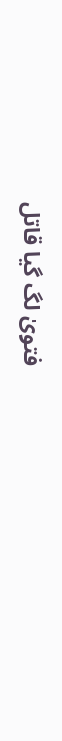فتویٰ لگ گیا قاتل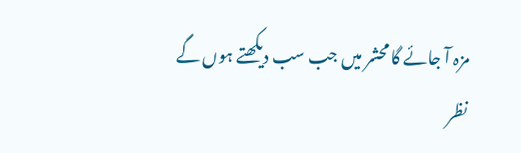مزہ آ جائے گا محشر میں جب سب دیکھتے ہوں گے
نظر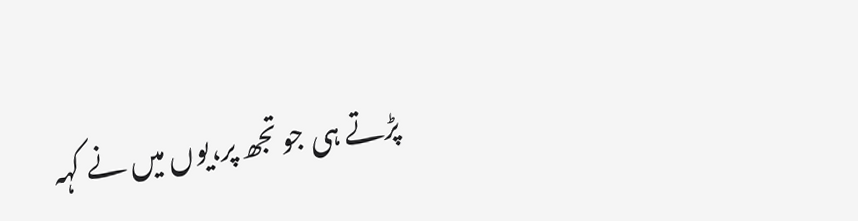پڑتے ہی جو تجھ پر،یوں میں نے کہہ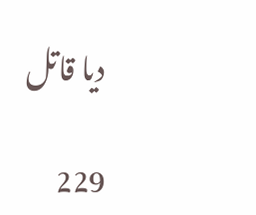دیا قاتل

229